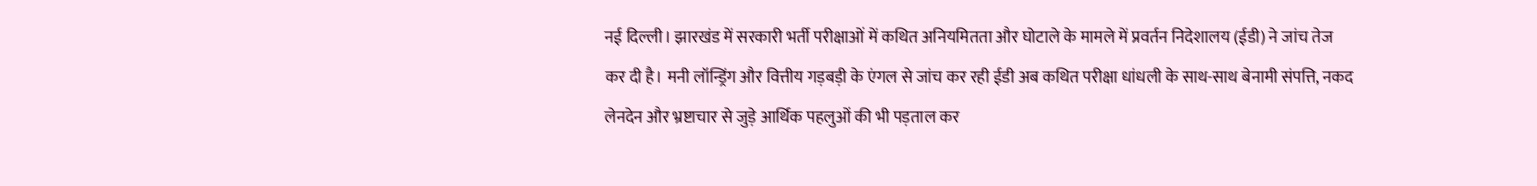नई दिल्ली। झारखंड में सरकारी भर्ती परीक्षाओं में कथित अनियमितता और घोटाले के मामले में प्रवर्तन निदेशालय (ईडी) ने जांच तेज कर दी है। मनी लॉन्ड्रिंग और वित्तीय गड़बड़ी के एंगल से जांच कर रही ईडी अब कथित परीक्षा धांधली के साथ-साथ बेनामी संपत्ति, नकद लेनदेन और भ्रष्टाचार से जुड़े आर्थिक पहलुओं की भी पड़ताल कर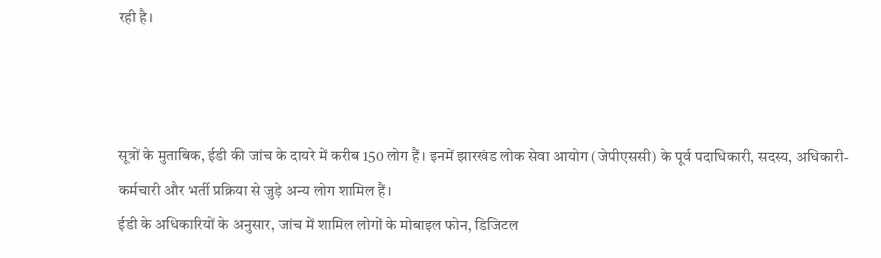रही है।



सूत्रों के मुताबिक, ईडी की जांच के दायरे में करीब 150 लोग हैं। इनमें झारखंड लोक सेवा आयोग (जेपीएससी) के पूर्व पदाधिकारी, सदस्य, अधिकारी-कर्मचारी और भर्ती प्रक्रिया से जुड़े अन्य लोग शामिल हैं।
ईडी के अधिकारियों के अनुसार, जांच में शामिल लोगों के मोबाइल फोन, डिजिटल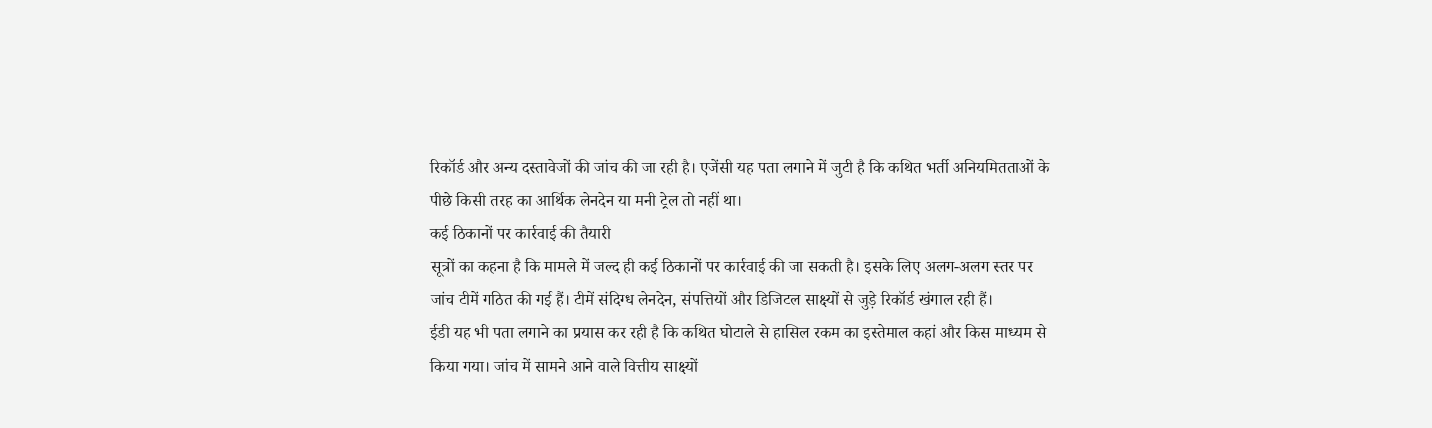रिकॉर्ड और अन्य दस्तावेजों की जांच की जा रही है। एजेंसी यह पता लगाने में जुटी है कि कथित भर्ती अनियमितताओं के पीछे किसी तरह का आर्थिक लेनदेन या मनी ट्रेल तो नहीं था।
कई ठिकानों पर कार्रवाई की तैयारी
सूत्रों का कहना है कि मामले में जल्द ही कई ठिकानों पर कार्रवाई की जा सकती है। इसके लिए अलग-अलग स्तर पर जांच टीमें गठित की गई हैं। टीमें संदिग्ध लेनदेन, संपत्तियों और डिजिटल साक्ष्यों से जुड़े रिकॉर्ड खंगाल रही हैं।
ईडी यह भी पता लगाने का प्रयास कर रही है कि कथित घोटाले से हासिल रकम का इस्तेमाल कहां और किस माध्यम से किया गया। जांच में सामने आने वाले वित्तीय साक्ष्यों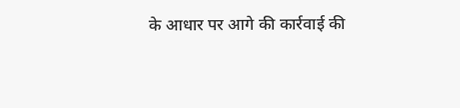के आधार पर आगे की कार्रवाई की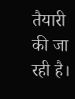तैयारी की जा रही है।